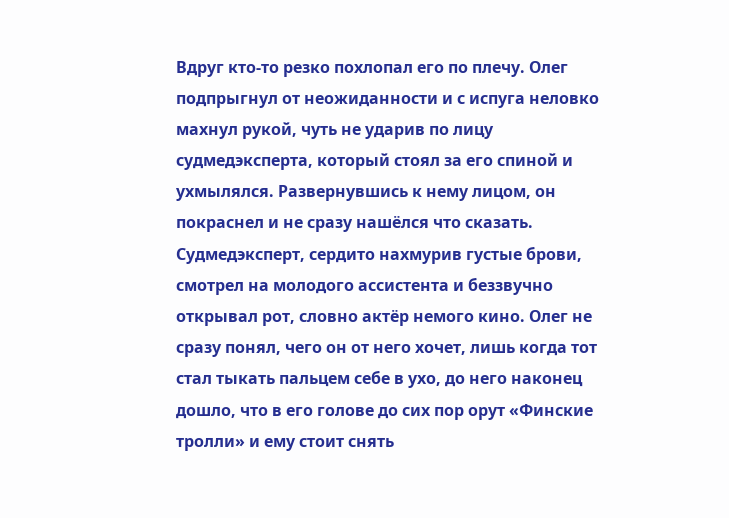Вдруг кто-то резко похлопал его по плечу. Олег подпрыгнул от неожиданности и с испуга неловко махнул рукой, чуть не ударив по лицу судмедэксперта, который стоял за его спиной и ухмылялся. Развернувшись к нему лицом, он покраснел и не сразу нашёлся что сказать. Судмедэксперт, сердито нахмурив густые брови, смотрел на молодого ассистента и беззвучно открывал рот, словно актёр немого кино. Олег не сразу понял, чего он от него хочет, лишь когда тот стал тыкать пальцем себе в ухо, до него наконец дошло, что в его голове до сих пор орут «Финские тролли» и ему стоит снять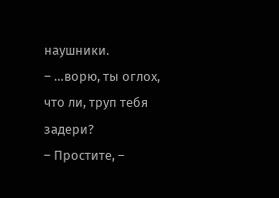наушники.
– …ворю, ты оглох, что ли, труп тебя задери?
– Простите, –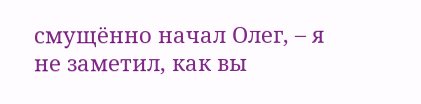смущённо начал Олег, – я не заметил, как вы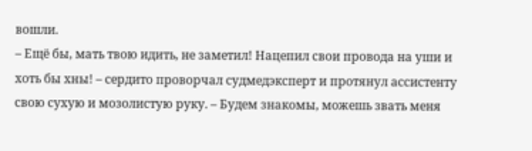вошли.
– Ещё бы, мать твою идить, не заметил! Нацепил свои провода на уши и хоть бы хны! – сердито проворчал судмедэксперт и протянул ассистенту свою сухую и мозолистую руку. – Будем знакомы, можешь звать меня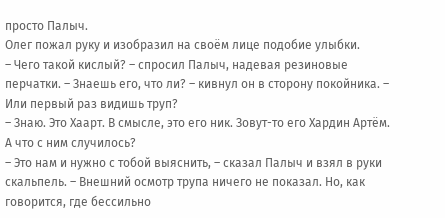просто Палыч.
Олег пожал руку и изобразил на своём лице подобие улыбки.
– Чего такой кислый? – спросил Палыч, надевая резиновые перчатки. – Знаешь его, что ли? – кивнул он в сторону покойника. – Или первый раз видишь труп?
– Знаю. Это Хаарт. В смысле, это его ник. Зовут-то его Хардин Артём. А что с ним случилось?
– Это нам и нужно с тобой выяснить, – сказал Палыч и взял в руки скальпель. – Внешний осмотр трупа ничего не показал. Но, как говорится, где бессильно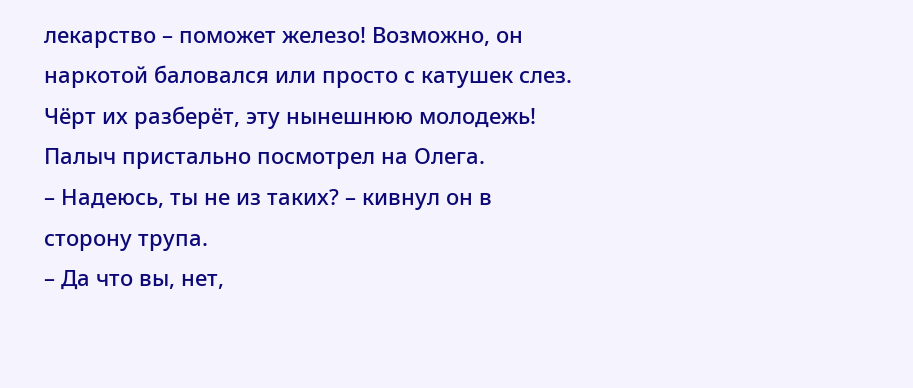лекарство – поможет железо! Возможно, он наркотой баловался или просто с катушек слез. Чёрт их разберёт, эту нынешнюю молодежь!
Палыч пристально посмотрел на Олега.
– Надеюсь, ты не из таких? – кивнул он в сторону трупа.
– Да что вы, нет,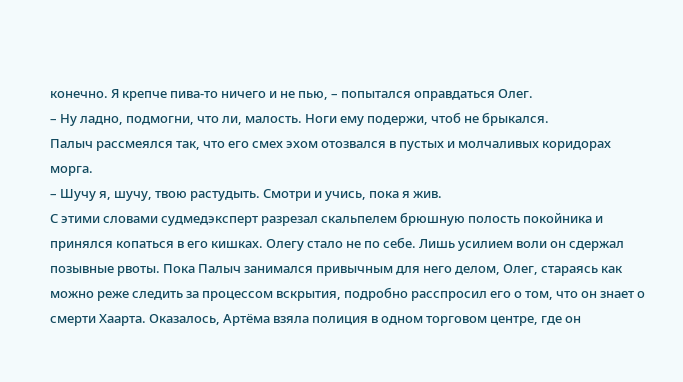конечно. Я крепче пива-то ничего и не пью, – попытался оправдаться Олег.
– Ну ладно, подмогни, что ли, малость. Ноги ему подержи, чтоб не брыкался.
Палыч рассмеялся так, что его смех эхом отозвался в пустых и молчаливых коридорах морга.
– Шучу я, шучу, твою растудыть. Смотри и учись, пока я жив.
С этими словами судмедэксперт разрезал скальпелем брюшную полость покойника и принялся копаться в его кишках. Олегу стало не по себе. Лишь усилием воли он сдержал позывные рвоты. Пока Палыч занимался привычным для него делом, Олег, стараясь как можно реже следить за процессом вскрытия, подробно расспросил его о том, что он знает о смерти Хаарта. Оказалось, Артёма взяла полиция в одном торговом центре, где он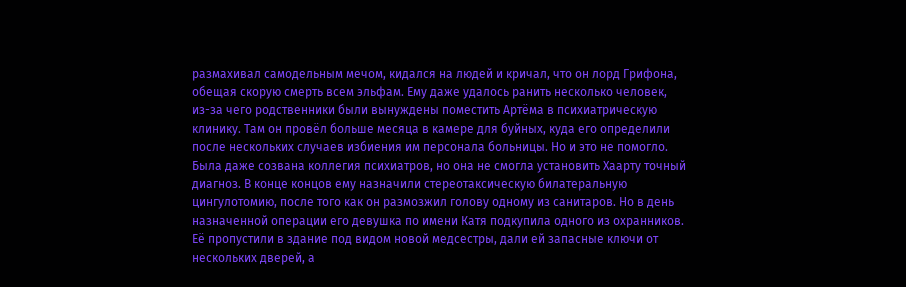размахивал самодельным мечом, кидался на людей и кричал, что он лорд Грифона, обещая скорую смерть всем эльфам. Ему даже удалось ранить несколько человек, из-за чего родственники были вынуждены поместить Артёма в психиатрическую клинику. Там он провёл больше месяца в камере для буйных, куда его определили после нескольких случаев избиения им персонала больницы. Но и это не помогло. Была даже созвана коллегия психиатров, но она не смогла установить Хаарту точный диагноз. В конце концов ему назначили стереотаксическую билатеральную цингулотомию, после того как он размозжил голову одному из санитаров. Но в день назначенной операции его девушка по имени Катя подкупила одного из охранников. Её пропустили в здание под видом новой медсестры, дали ей запасные ключи от нескольких дверей, а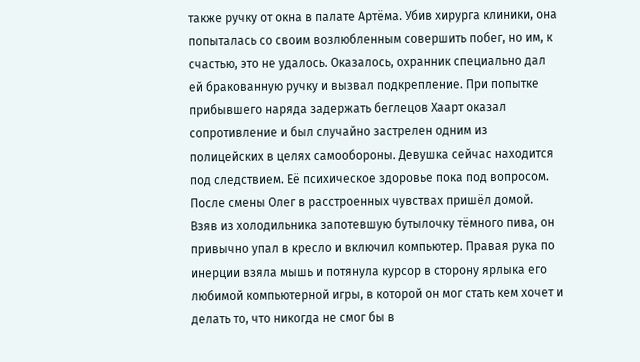также ручку от окна в палате Артёма. Убив хирурга клиники, она попыталась со своим возлюбленным совершить побег, но им, к счастью, это не удалось. Оказалось, охранник специально дал ей бракованную ручку и вызвал подкрепление. При попытке прибывшего наряда задержать беглецов Хаарт оказал сопротивление и был случайно застрелен одним из полицейских в целях самообороны. Девушка сейчас находится под следствием. Её психическое здоровье пока под вопросом.
После смены Олег в расстроенных чувствах пришёл домой. Взяв из холодильника запотевшую бутылочку тёмного пива, он привычно упал в кресло и включил компьютер. Правая рука по инерции взяла мышь и потянула курсор в сторону ярлыка его любимой компьютерной игры, в которой он мог стать кем хочет и делать то, что никогда не смог бы в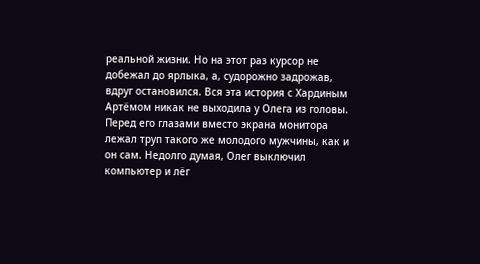реальной жизни. Но на этот раз курсор не добежал до ярлыка, а, судорожно задрожав, вдруг остановился. Вся эта история с Хардиным Артёмом никак не выходила у Олега из головы. Перед его глазами вместо экрана монитора лежал труп такого же молодого мужчины, как и он сам. Недолго думая, Олег выключил компьютер и лёг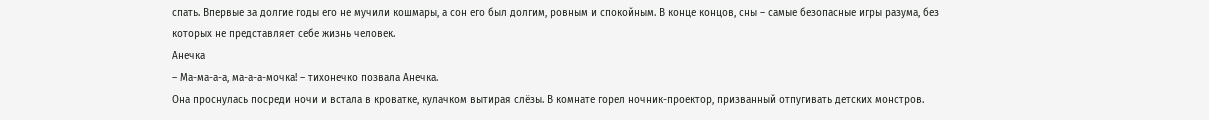спать. Впервые за долгие годы его не мучили кошмары, а сон его был долгим, ровным и спокойным. В конце концов, сны – самые безопасные игры разума, без которых не представляет себе жизнь человек.
Анечка
– Ма-ма-а-а, ма-а-а-мочка! – тихонечко позвала Анечка.
Она проснулась посреди ночи и встала в кроватке, кулачком вытирая слёзы. В комнате горел ночник-проектор, призванный отпугивать детских монстров.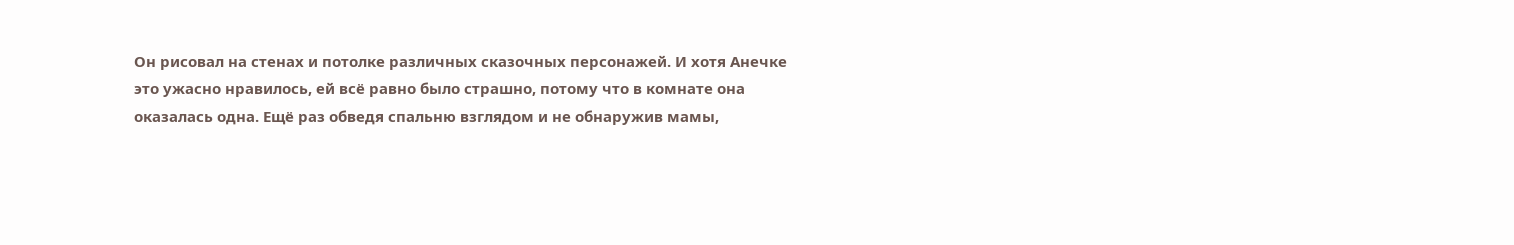Он рисовал на стенах и потолке различных сказочных персонажей. И хотя Анечке это ужасно нравилось, ей всё равно было страшно, потому что в комнате она оказалась одна. Ещё раз обведя спальню взглядом и не обнаружив мамы,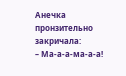Анечка пронзительно закричала:
– Ма-а-а-ма-а-а!